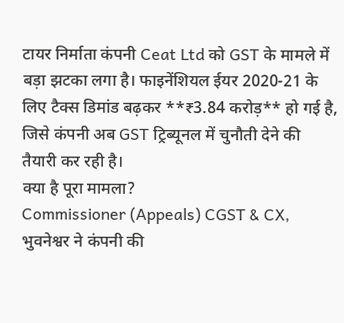टायर निर्माता कंपनी Ceat Ltd को GST के मामले में बड़ा झटका लगा है। फाइनेंशियल ईयर 2020-21 के लिए टैक्स डिमांड बढ़कर **₹3.84 करोड़** हो गई है, जिसे कंपनी अब GST ट्रिब्यूनल में चुनौती देने की तैयारी कर रही है।
क्या है पूरा मामला?
Commissioner (Appeals) CGST & CX, भुवनेश्वर ने कंपनी की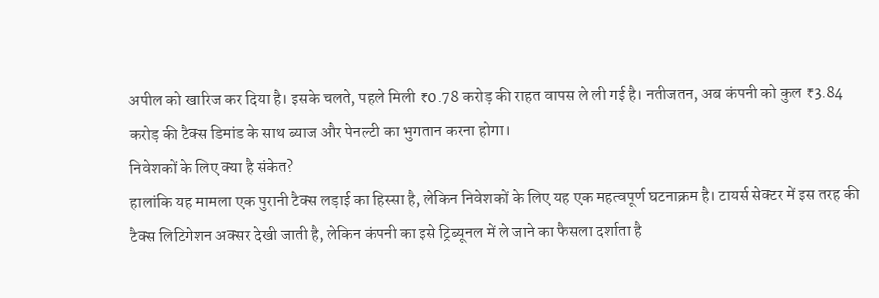अपील को खारिज कर दिया है। इसके चलते, पहले मिली ₹0.78 करोड़ की राहत वापस ले ली गई है। नतीजतन, अब कंपनी को कुल ₹3.84 करोड़ की टैक्स डिमांड के साथ ब्याज और पेनल्टी का भुगतान करना होगा।
निवेशकों के लिए क्या है संकेत?
हालांकि यह मामला एक पुरानी टैक्स लड़ाई का हिस्सा है, लेकिन निवेशकों के लिए यह एक महत्वपूर्ण घटनाक्रम है। टायर्स सेक्टर में इस तरह की टैक्स लिटिगेशन अक्सर देखी जाती है, लेकिन कंपनी का इसे ट्रिब्यूनल में ले जाने का फैसला दर्शाता है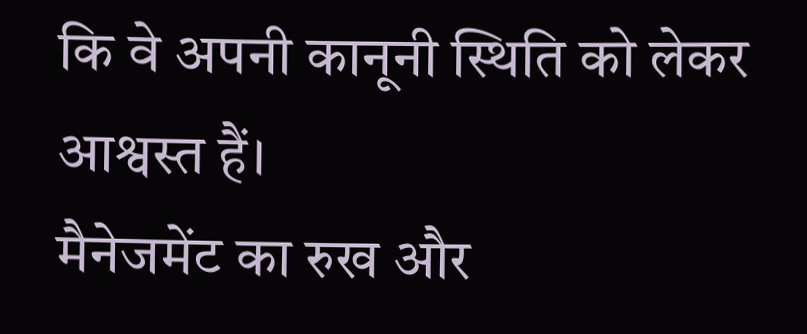कि वे अपनी कानूनी स्थिति को लेकर आश्वस्त हैं।
मैनेजमेंट का रुख और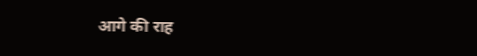आगे की राह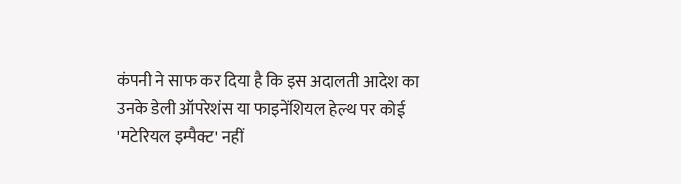कंपनी ने साफ कर दिया है कि इस अदालती आदेश का उनके डेली ऑपरेशंस या फाइनेंशियल हेल्थ पर कोई 'मटेरियल इम्पैक्ट' नहीं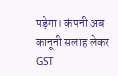पड़ेगा। कंपनी अब कानूनी सलाह लेकर GST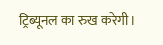ट्रिब्यूनल का रुख करेगी।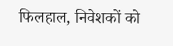फिलहाल, निवेशकों को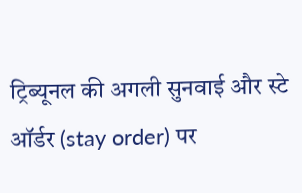ट्रिब्यूनल की अगली सुनवाई और स्टे ऑर्डर (stay order) पर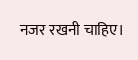नजर रखनी चाहिए।